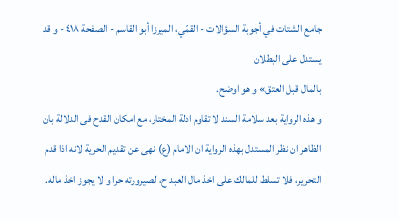جامع الشتات في أجوبة السؤالات - القمّي، الميرزا أبو القاسم - الصفحة ٤١٨ - و قد يستدل على البطلان
بالمال قبل العتق» و هو اوضح.
و هذه الرواية بعد سلامة السند لا تقاوم ادلة المختار، مع امكان القدح فى الدلالة بان الظاهر ان نظر المستدل بهذه الرواية ان الامام (ع) نهى عن تقديم الحرية لانه اذا قدم التحرير، فلا تسلط للمالك على اخذ مال العبد ح، لصيرورته حرا و لا يجوز اخذ ماله.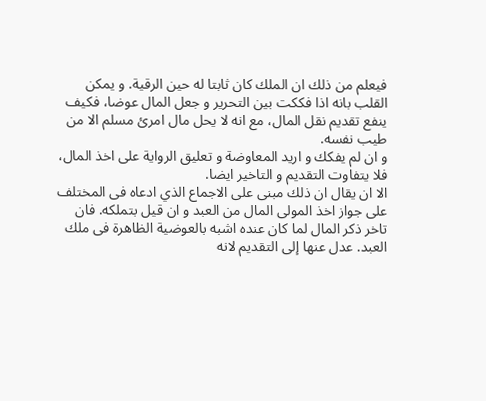فيعلم من ذلك ان الملك كان ثابتا له حين الرقية. و يمكن القلب بانه اذا فككت بين التحرير و جعل المال عوضا، فكيف ينفع تقديم نقل المال، مع انه لا يحل مال امرئ مسلم الا من طيب نفسه.
و ان لم يفكك و اريد المعاوضة و تعليق الرواية على اخذ المال، فلا يتفاوت التقديم و التاخير ايضا.
الا ان يقال ان ذلك مبنى على الاجماع الذي ادعاه فى المختلف على جواز اخذ المولى المال من العبد و ان قيل بتملكه. فان تاخر ذكر المال لما كان عنده اشبه بالعوضية الظاهرة فى ملك العبد. عدل عنها إلى التقديم لانه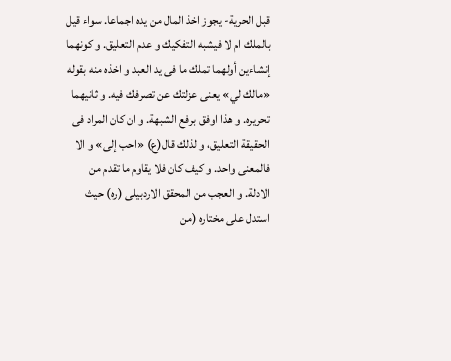قبل الحرية- يجوز اخذ المال من يده اجماعا. سواء قيل بالملك ام لا فيشبه التفكيك و عدم التعليق. و كونهما إنشاءين أولهما تملك ما فى يد العبد و اخذه منه بقوله «مالك لي» يعنى عزلتك عن تصرفك فيه. و ثانيهما تحريره. و هذا اوفق برفع الشبهة. و ان كان المراد فى الحقيقة التعليق، و لذلك قال(ع) «احب إلى» و الا فالمعنى واحد. و كيف كان فلا يقاوم ما تقدم من الادلة. و العجب من المحقق الاردبيلى (ره) حيث استدل على مختاره (من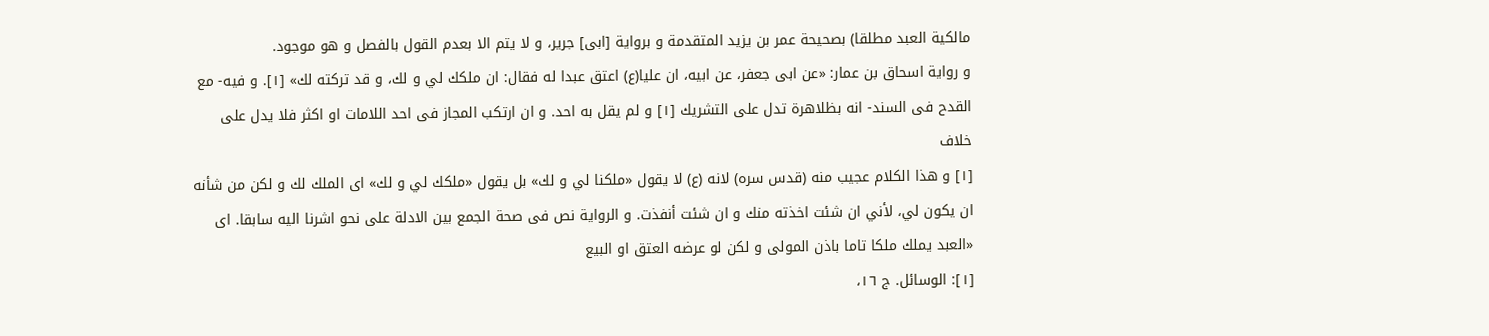مالكية العبد مطلقا) بصحيحة عمر بن يزيد المتقدمة و برواية [ابى] جرير، و لا يتم الا بعدم القول بالفصل و هو موجود.
و رواية اسحاق بن عمار: «عن ابى جعفر، عن ابيه، ان عليا(ع) اعتق عبدا له فقال: ان ملكك لي و لك، و قد تركته لك» [١]. و فيه- مع القدح فى السند- انه بظلاهرة تدل على التشريك [١] و لم يقل به احد. و ان ارتكب المجاز فى احد اللامات او اكثر فلا يدل على خلاف
[١] و هذا الكلام عجيب منه (قدس سره) لانه (ع) لا يقول «ملكنا لي و لك» بل يقول «ملكك لي و لك» اى الملك لك و لكن من شأنه ان يكون لي، لأني ان شئت اخذته منك و ان شئت أنفذت. و الرواية نص فى صحة الجمع بين الادلة على نحو اشرنا اليه سابقا. اى «العبد يملك ملكا تاما باذن المولى و لكن لو عرضه العتق او البيع
[١]: الوسائل. ج ١٦،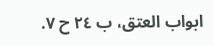ابواب العتق، ب ٢٤ ح ٧.